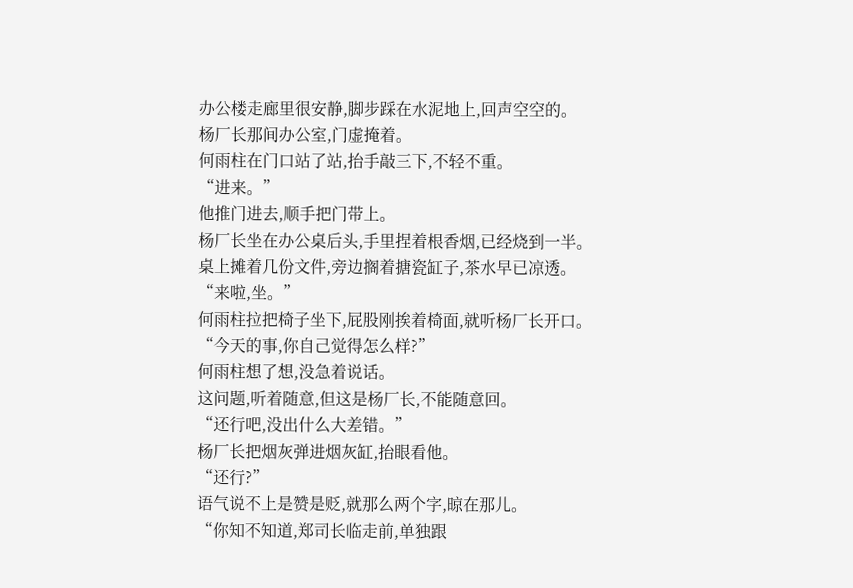办公楼走廊里很安静,脚步踩在水泥地上,回声空空的。
杨厂长那间办公室,门虚掩着。
何雨柱在门口站了站,抬手敲三下,不轻不重。
“进来。”
他推门进去,顺手把门带上。
杨厂长坐在办公桌后头,手里捏着根香烟,已经烧到一半。
桌上摊着几份文件,旁边搁着搪瓷缸子,茶水早已凉透。
“来啦,坐。”
何雨柱拉把椅子坐下,屁股刚挨着椅面,就听杨厂长开口。
“今天的事,你自己觉得怎么样?”
何雨柱想了想,没急着说话。
这问题,听着随意,但这是杨厂长,不能随意回。
“还行吧,没出什么大差错。”
杨厂长把烟灰弹进烟灰缸,抬眼看他。
“还行?”
语气说不上是赞是贬,就那么两个字,晾在那儿。
“你知不知道,郑司长临走前,单独跟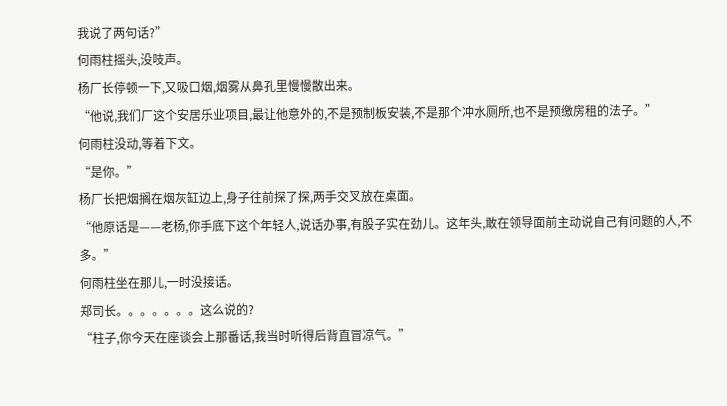我说了两句话?”
何雨柱摇头,没吱声。
杨厂长停顿一下,又吸口烟,烟雾从鼻孔里慢慢散出来。
“他说,我们厂这个安居乐业项目,最让他意外的,不是预制板安装,不是那个冲水厕所,也不是预缴房租的法子。”
何雨柱没动,等着下文。
“是你。”
杨厂长把烟搁在烟灰缸边上,身子往前探了探,两手交叉放在桌面。
“他原话是——老杨,你手底下这个年轻人,说话办事,有股子实在劲儿。这年头,敢在领导面前主动说自己有问题的人,不多。”
何雨柱坐在那儿,一时没接话。
郑司长。。。。。。。这么说的?
“柱子,你今天在座谈会上那番话,我当时听得后背直冒凉气。”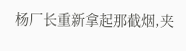杨厂长重新拿起那截烟,夹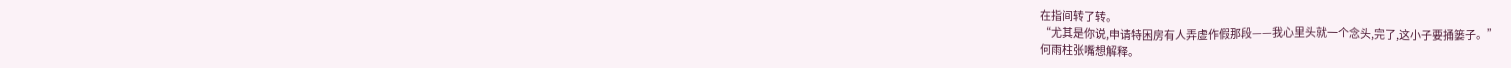在指间转了转。
“尤其是你说,申请特困房有人弄虚作假那段——我心里头就一个念头,完了,这小子要捅篓子。”
何雨柱张嘴想解释。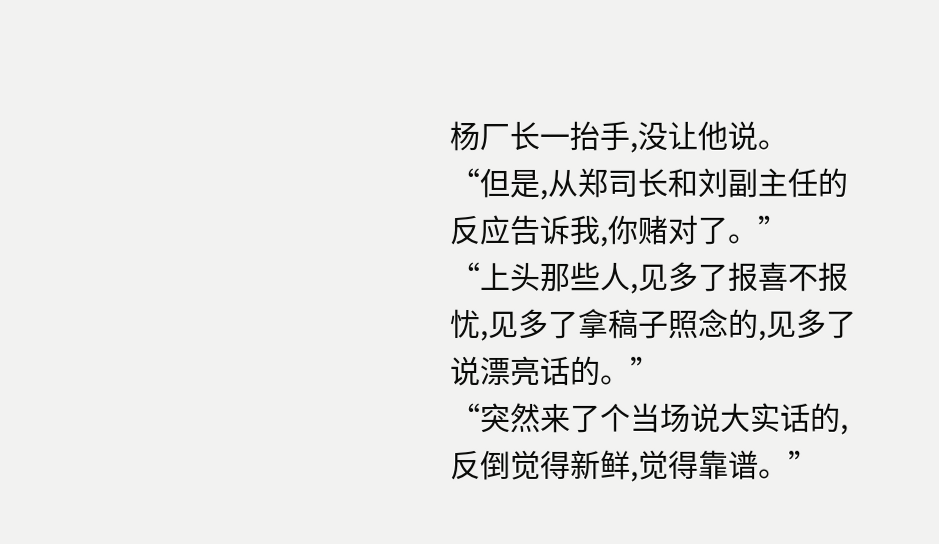杨厂长一抬手,没让他说。
“但是,从郑司长和刘副主任的反应告诉我,你赌对了。”
“上头那些人,见多了报喜不报忧,见多了拿稿子照念的,见多了说漂亮话的。”
“突然来了个当场说大实话的,反倒觉得新鲜,觉得靠谱。”